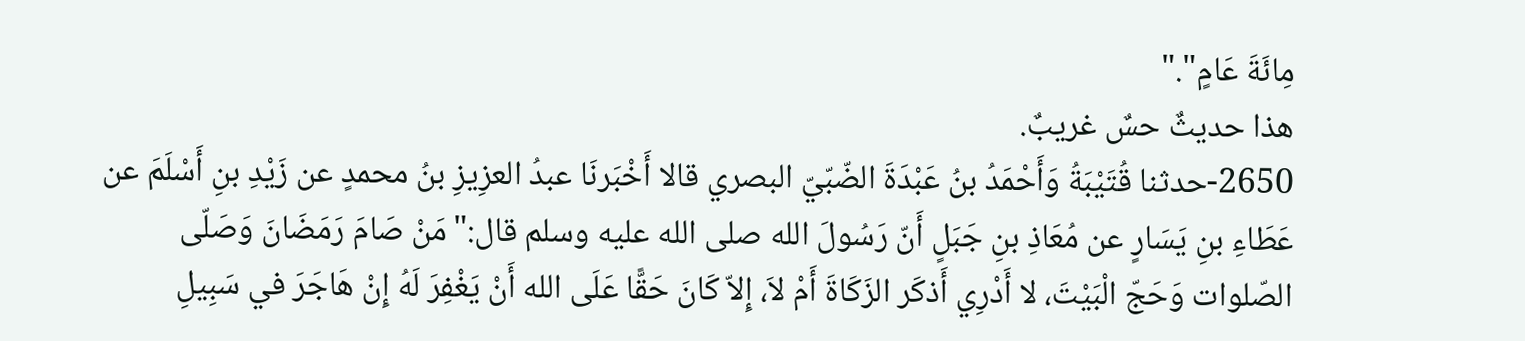مِائَةَ عَامٍ"."
هذا حديثٌ حسٌ غريبٌ.
2650-حدثنا قُتَيْبَةُ وَأَحْمَدُ بنُ عَبْدَةَ الضّبّيّ البصري قالا أَخْبَرنَا عبدُ العزِيزِ بنُ محمدٍ عن زَيْدِ بنِ أَسْلَمَ عن عَطَاءِ بنِ يَسَارٍ عن مُعَاذِ بنِ جَبَلٍ أَنّ رَسُولَ الله صلى الله عليه وسلم قال:"مَنْ صَامَ رَمَضَانَ وَصَلّى الصّلوات وَحَجّ الْبَيْتَ، لا أَدْرِي أَذكَر الزَكَاةَ أَمْ لاَ، إِلاّ كَانَ حَقًّا عَلَى الله أَنْ يَغْفِرَ لَهُ إِنْ هَاجَرَ في سَبِيلِ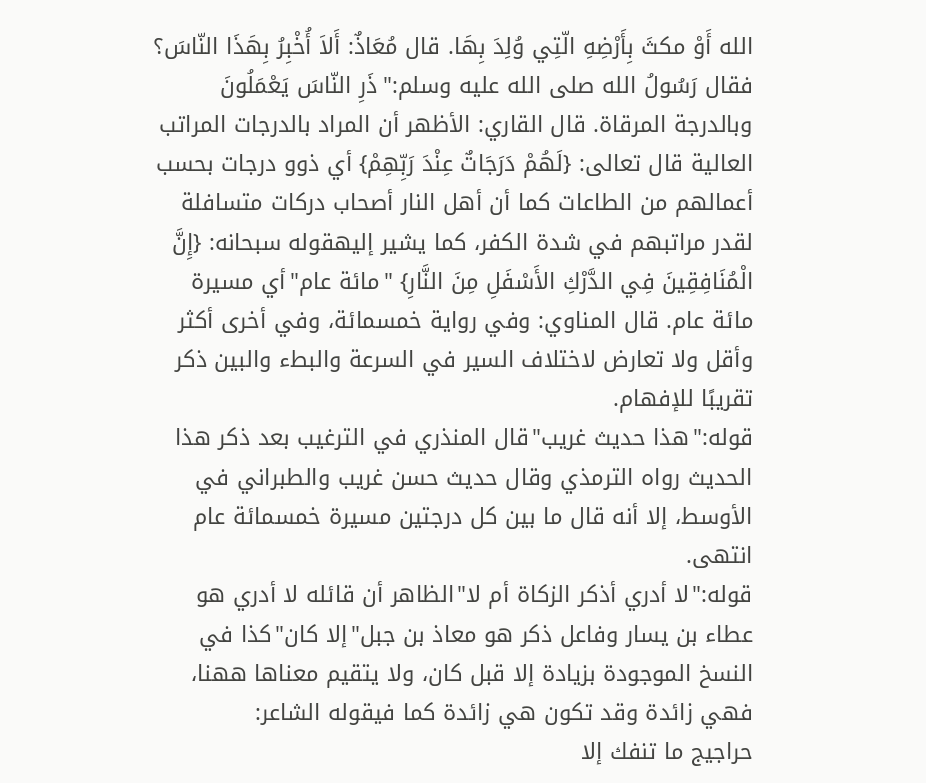الله أَوْ مكثَ بِأَرْضِهِ الّتِي وُلِدَ بِهَا. قال مُعَاذٌ: أَلاَ أُخْبِرُ بِهَذَا النّاسَ؟ فقال رَسُولُ الله صلى الله عليه وسلم:"ذَرِ النّاسَ يَعْمَلُونَ
وبالدرجة المرقاة. قال القاري: الأظهر أن المراد بالدرجات المراتب العالية قال تعالى: {لَهُمْ دَرَجَاتٌ عِنْدَ رَبِّهِمْ} أي ذوو درجات بحسب أعمالهم من الطاعات كما أن أهل النار أصحاب دركات متسافلة لقدر مراتبهم في شدة الكفر، كما يشير إليهقوله سبحانه: {إِنَّ الْمُنَافِقِينَ فِي الدَّرْكِ الأَسْفَلِ مِنَ النَّارِ} "مائة عام"أي مسيرة مائة عام. قال المناوي: وفي رواية خمسمائة، وفي أخرى أكثر وأقل ولا تعارض لاختلاف السير في السرعة والبطء والبين ذكر تقريبًا للإفهام.
قوله:"هذا حديث غريب"قال المنذري في الترغيب بعد ذكر هذا الحديث رواه الترمذي وقال حديث حسن غريب والطبراني في الأوسط، إلا أنه قال ما بين كل درجتين مسيرة خمسمائة عام انتهى.
قوله:"لا أدري أذكر الزكاة أم لا"الظاهر أن قائله لا أدري هو عطاء بن يسار وفاعل ذكر هو معاذ بن جبل"إلا كان"كذا في النسخ الموجودة بزيادة إلا قبل كان، ولا يتقيم معناها ههنا، فهي زائدة وقد تكون هي زائدة كما فيقوله الشاعر:
حراجيج ما تنفك إلا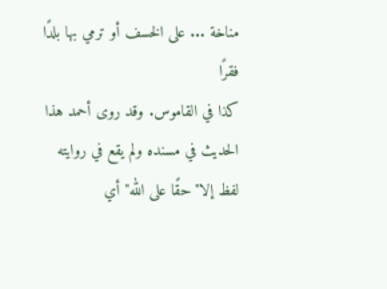مناخة ... على الخسف أو ترمي بها بلدًا فقرًا
كذا في القاموس. وقد روى أحمد هذا الحديث في مسنده ولم يقع في روايته لفظ إلا"حقًا على الله"أي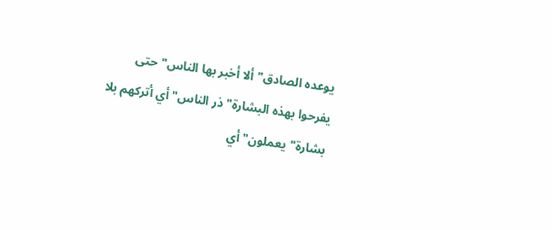يوعده الصادق"ألا أخبر بها الناس"حتى يفرحوا بهذه البشارة"ذر الناس"أي أتركهم بلا بشارة"يعملون"أي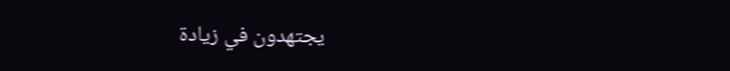يجتهدون في زيادة